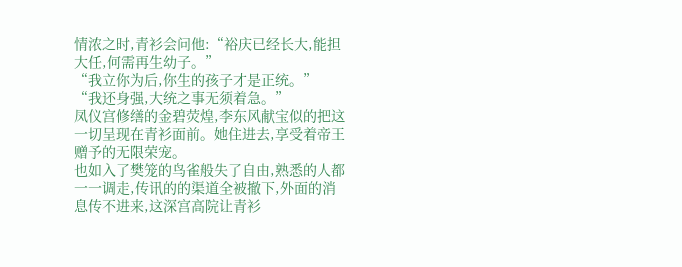情浓之时,青衫会问他:“裕庆已经长大,能担大任,何需再生幼子。”
“我立你为后,你生的孩子才是正统。”
“我还身强,大统之事无须着急。”
凤仪宫修缮的金碧荧煌,李东风献宝似的把这一切呈现在青衫面前。她住进去,享受着帝王赠予的无限荣宠。
也如入了樊笼的鸟雀般失了自由,熟悉的人都一一调走,传讯的的渠道全被撤下,外面的消息传不进来,这深宫高院让青衫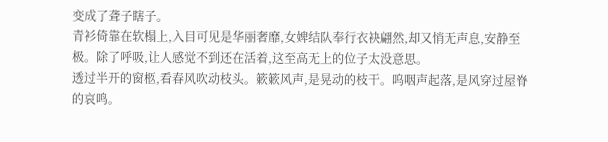变成了聋子瞎子。
青衫倚靠在软榻上,入目可见是华丽奢靡,女婢结队奉行衣袂翩然,却又悄无声息,安静至极。除了呼吸,让人感觉不到还在活着,这至高无上的位子太没意思。
透过半开的窗柩,看春风吹动枝头。簌簌风声,是晃动的枝干。呜咽声起落,是风穿过屋脊的哀鸣。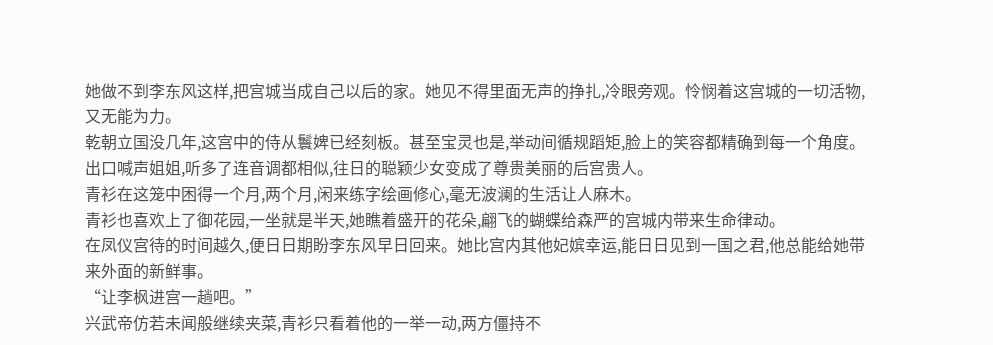她做不到李东风这样,把宫城当成自己以后的家。她见不得里面无声的挣扎,冷眼旁观。怜悯着这宫城的一切活物,又无能为力。
乾朝立国没几年,这宫中的侍从鬟婢已经刻板。甚至宝灵也是,举动间循规蹈矩,脸上的笑容都精确到每一个角度。
出口喊声姐姐,听多了连音调都相似,往日的聪颖少女变成了尊贵美丽的后宫贵人。
青衫在这笼中困得一个月,两个月,闲来练字绘画修心,毫无波澜的生活让人麻木。
青衫也喜欢上了御花园,一坐就是半天,她瞧着盛开的花朵,翩飞的蝴蝶给森严的宫城内带来生命律动。
在凤仪宫待的时间越久,便日日期盼李东风早日回来。她比宫内其他妃嫔幸运,能日日见到一国之君,他总能给她带来外面的新鲜事。
“让李枫进宫一趟吧。”
兴武帝仿若未闻般继续夹菜,青衫只看着他的一举一动,两方僵持不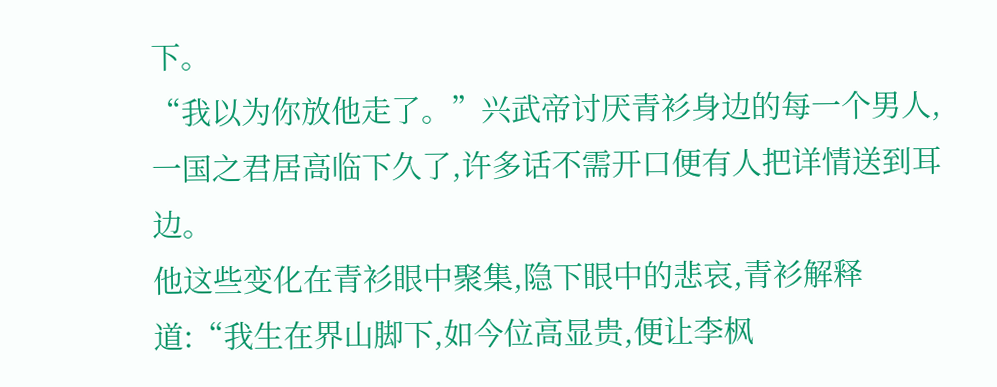下。
“我以为你放他走了。”兴武帝讨厌青衫身边的每一个男人,一国之君居高临下久了,许多话不需开口便有人把详情送到耳边。
他这些变化在青衫眼中聚集,隐下眼中的悲哀,青衫解释道:“我生在界山脚下,如今位高显贵,便让李枫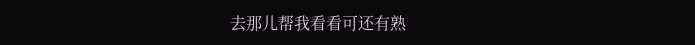去那儿帮我看看可还有熟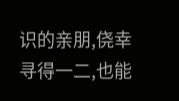识的亲朋,侥幸寻得一二,也能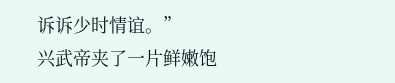诉诉少时情谊。”
兴武帝夹了一片鲜嫩饱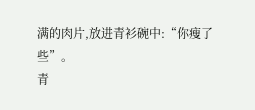满的肉片,放进青衫碗中:“你瘦了些”。
青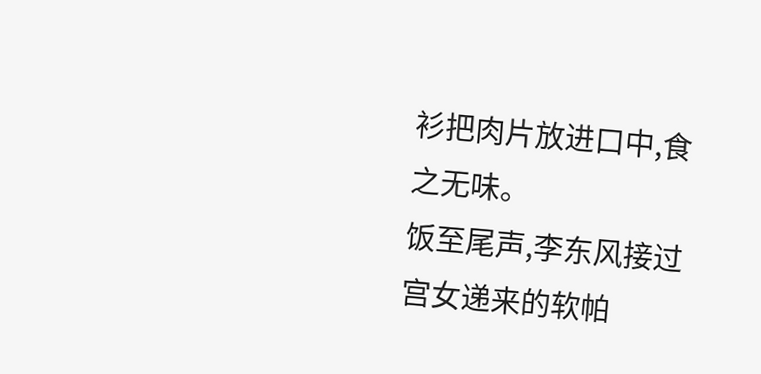衫把肉片放进口中,食之无味。
饭至尾声,李东风接过宫女递来的软帕